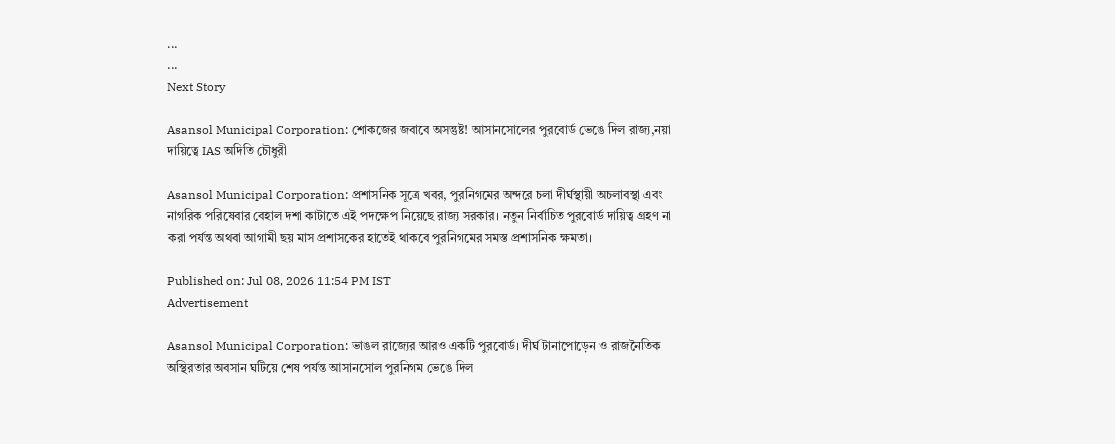...
...
Next Story

Asansol Municipal Corporation: শোকজের জবাবে অসন্তুষ্ট! আসানসোলের পুরবোর্ড ভেঙে দিল রাজ্য,নয়া দায়িত্বে IAS অদিতি চৌধুরী

Asansol Municipal Corporation: প্রশাসনিক সূত্রে খবর, পুরনিগমের অন্দরে চলা দীর্ঘস্থায়ী অচলাবস্থা এবং নাগরিক পরিষেবার বেহাল দশা কাটাতে এই পদক্ষেপ নিয়েছে রাজ্য সরকার। নতুন নির্বাচিত পুরবোর্ড দায়িত্ব গ্রহণ না করা পর্যন্ত অথবা আগামী ছয় মাস প্রশাসকের হাতেই থাকবে পুরনিগমের সমস্ত প্রশাসনিক ক্ষমতা।

Published on: Jul 08, 2026 11:54 PM IST
Advertisement

Asansol Municipal Corporation: ভাঙল রাজ্যের আরও একটি পুরবোর্ড। দীর্ঘ টানাপোড়েন ও রাজনৈতিক অস্থিরতার অবসান ঘটিয়ে শেষ পর্যন্ত আসানসোল পুরনিগম ভেঙে দিল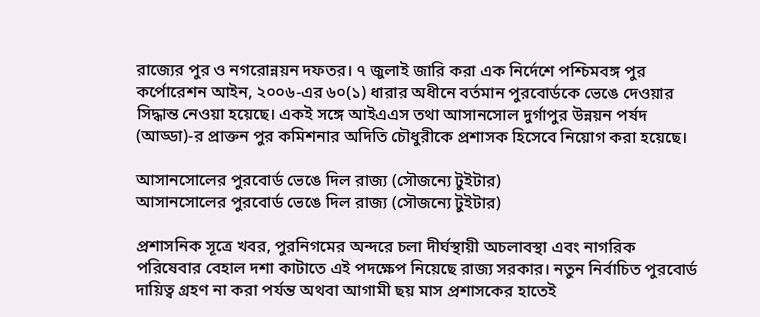রাজ্যের পুর ও নগরোন্নয়ন দফতর। ৭ জুলাই জারি করা এক নির্দেশে পশ্চিমবঙ্গ পুর কর্পোরেশন আইন, ২০০৬-এর ৬০(১) ধারার অধীনে বর্তমান পুরবোর্ডকে ভেঙে দেওয়ার সিদ্ধান্ত নেওয়া হয়েছে। একই সঙ্গে আইএএস তথা আসানসোল দুর্গাপুর উন্নয়ন পর্ষদ (আড্ডা)-র প্রাক্তন পুর কমিশনার অদিতি চৌধুরীকে প্রশাসক হিসেবে নিয়োগ করা হয়েছে।

আসানসোলের পুরবোর্ড ভেঙে দিল রাজ্য (সৌজন্যে টুইটার)
আসানসোলের পুরবোর্ড ভেঙে দিল রাজ্য (সৌজন্যে টুইটার)

প্রশাসনিক সূত্রে খবর, পুরনিগমের অন্দরে চলা দীর্ঘস্থায়ী অচলাবস্থা এবং নাগরিক পরিষেবার বেহাল দশা কাটাতে এই পদক্ষেপ নিয়েছে রাজ্য সরকার। নতুন নির্বাচিত পুরবোর্ড দায়িত্ব গ্রহণ না করা পর্যন্ত অথবা আগামী ছয় মাস প্রশাসকের হাতেই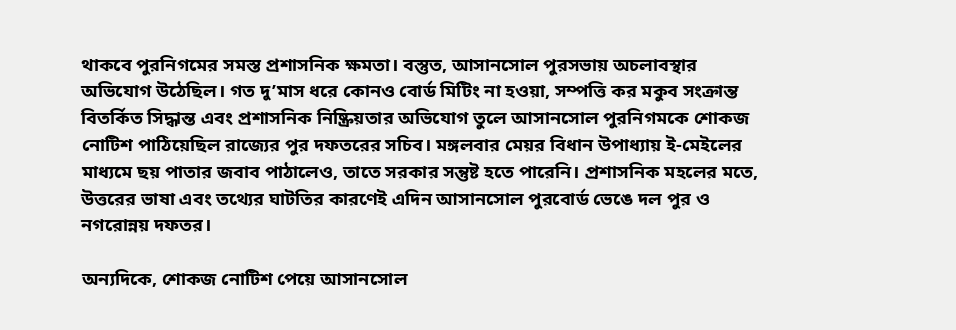থাকবে পুরনিগমের সমস্ত প্রশাসনিক ক্ষমতা। বস্তুত, আসানসোল পুরসভায় অচলাবস্থার অভিযোগ উঠেছিল। গত দু’মাস ধরে কোনও বোর্ড মিটিং না হওয়া, সম্পত্তি কর মকুব সংক্রান্ত বিতর্কিত সিদ্ধান্ত এবং প্রশাসনিক নিষ্ক্রিয়তার অভিযোগ তুলে আসানসোল পুরনিগমকে শোকজ নোটিশ পাঠিয়েছিল রাজ্যের পুর দফতরের সচিব। মঙ্গলবার মেয়র বিধান উপাধ্যায় ই-মেইলের মাধ্যমে ছয় পাতার জবাব পাঠালেও, তাতে সরকার সন্তুষ্ট হতে পারেনি। প্রশাসনিক মহলের মতে, উত্তরের ভাষা এবং তথ্যের ঘাটতির কারণেই এদিন আসানসোল পুরবোর্ড ভেঙে দল পুর ও নগরোন্নয় দফতর।

অন্যদিকে, শোকজ নোটিশ পেয়ে আসানসোল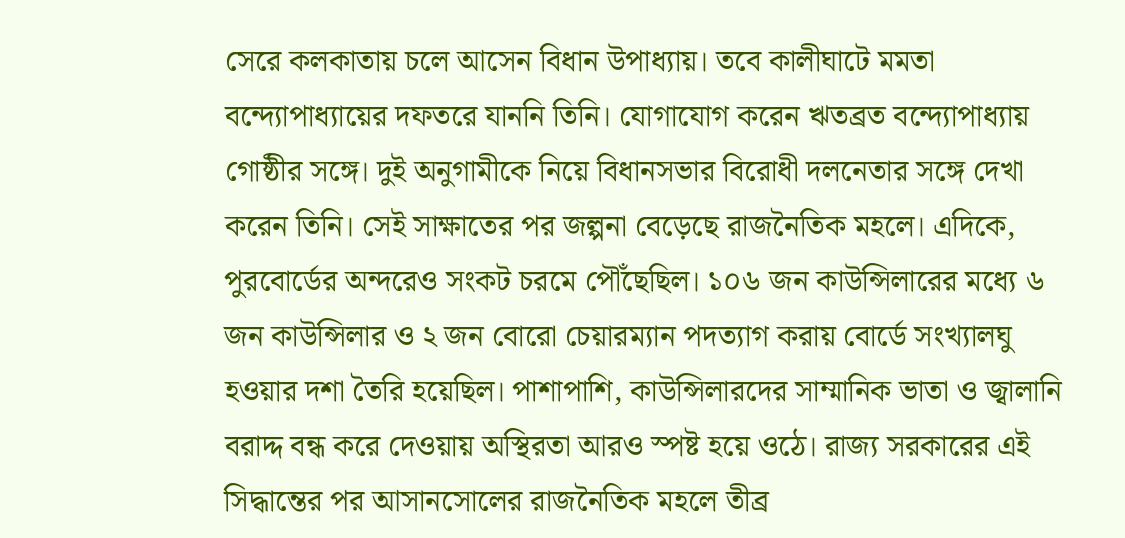সেরে কলকাতায় চলে আসেন বিধান উপাধ্যায়। তবে কালীঘাটে মমতা বন্দ্যোপাধ্যায়ের দফতরে যাননি তিনি। যোগাযোগ করেন ঋতব্রত বন্দ্যোপাধ্যায় গোষ্ঠীর সঙ্গে। দুই অনুগামীকে নিয়ে বিধানসভার বিরোধী দলনেতার সঙ্গে দেখা করেন তিনি। সেই সাক্ষাতের পর জল্পনা বেড়েছে রাজনৈতিক মহলে। এদিকে, পুরবোর্ডের অন্দরেও সংকট চরমে পৌঁছেছিল। ১০৬ জন কাউন্সিলারের মধ্যে ৬ জন কাউন্সিলার ও ২ জন বোরো চেয়ারম্যান পদত্যাগ করায় বোর্ডে সংখ্যালঘু হওয়ার দশা তৈরি হয়েছিল। পাশাপাশি, কাউন্সিলারদের সাম্মানিক ভাতা ও জ্বালানি বরাদ্দ বন্ধ করে দেওয়ায় অস্থিরতা আরও স্পষ্ট হয়ে ওঠে। রাজ্য সরকারের এই সিদ্ধান্তের পর আসানসোলের রাজনৈতিক মহলে তীব্র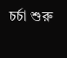চর্চা শুরু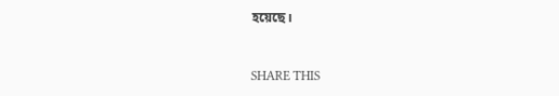হয়েছে।


SHARE THIS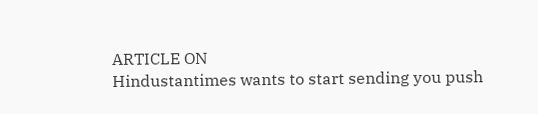ARTICLE ON
Hindustantimes wants to start sending you push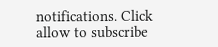notifications. Click allow to subscribe